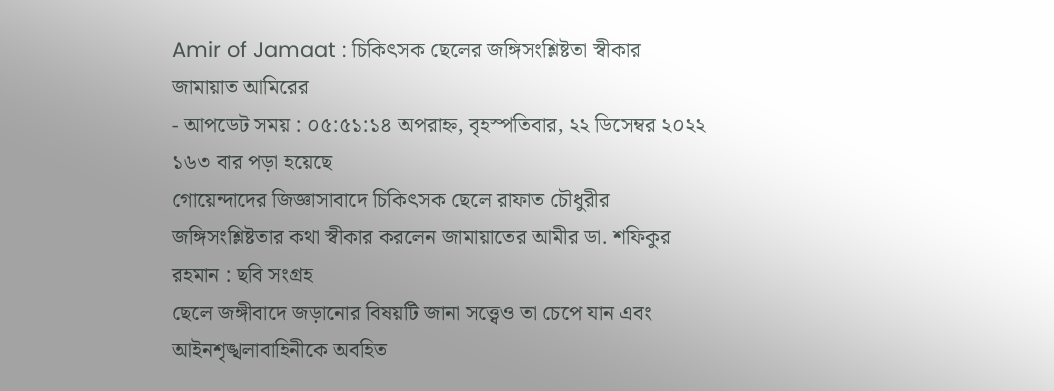Amir of Jamaat : চিকিৎসক ছেলের জঙ্গিসংশ্লিষ্টতা স্বীকার জামায়াত আমিরের
- আপডেট সময় : ০৫:৫১:১৪ অপরাহ্ন, বৃহস্পতিবার, ২২ ডিসেম্বর ২০২২ ১৬৩ বার পড়া হয়েছে
গোয়েন্দাদের জিজ্ঞাসাবাদে চিকিৎসক ছেলে রাফাত চৌধুরীর জঙ্গিসংশ্লিষ্টতার কথা স্বীকার করলেন জামায়াতের আমীর ডা. শফিকুর রহমান : ছবি সংগ্রহ
ছেলে জঙ্গীবাদে জড়ানোর বিষয়টি জানা সত্ত্বেও তা চেপে যান এবং আইনশৃঙ্খলাবাহিনীকে অবহিত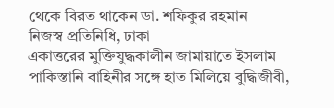থেকে বিরত থাকেন ডা. শফিকুর রহমান
নিজস্ব প্রতিনিধি, ঢাকা
একাত্তরের মুক্তিযুদ্ধকালীন জামায়াতে ইসলাম পাকিস্তানি বাহিনীর সঙ্গে হাত মিলিয়ে বুদ্ধিজীবী,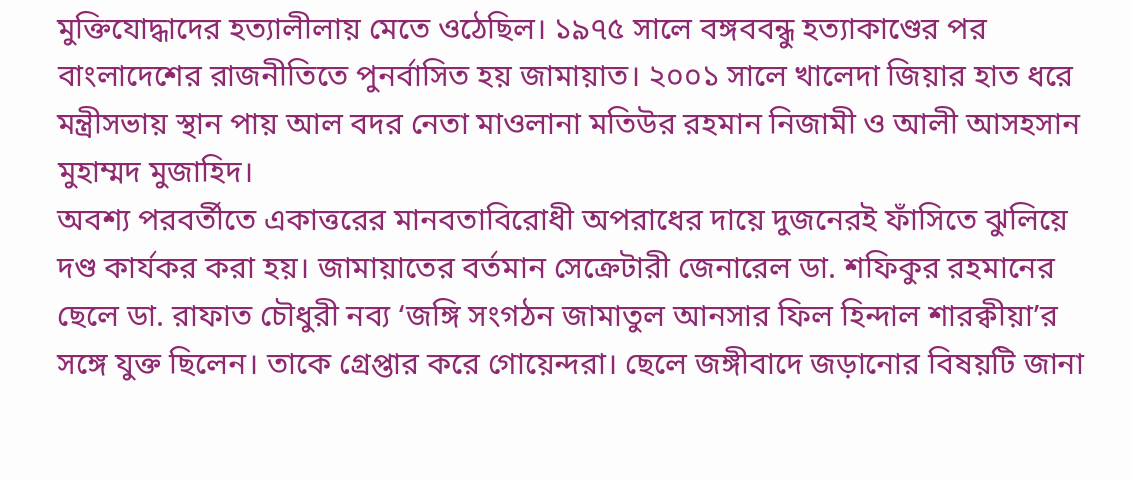মুক্তিযোদ্ধাদের হত্যালীলায় মেতে ওঠেছিল। ১৯৭৫ সালে বঙ্গববন্ধু হত্যাকাণ্ডের পর বাংলাদেশের রাজনীতিতে পুনর্বাসিত হয় জামায়াত। ২০০১ সালে খালেদা জিয়ার হাত ধরে মন্ত্রীসভায় স্থান পায় আল বদর নেতা মাওলানা মতিউর রহমান নিজামী ও আলী আসহসান মুহাম্মদ মুজাহিদ।
অবশ্য পরবর্তীতে একাত্তরের মানবতাবিরোধী অপরাধের দায়ে দুজনেরই ফাঁসিতে ঝুলিয়ে দণ্ড কার্যকর করা হয়। জামায়াতের বর্তমান সেক্রেটারী জেনারেল ডা. শফিকুর রহমানের ছেলে ডা. রাফাত চৌধুরী নব্য ‘জঙ্গি সংগঠন জামাতুল আনসার ফিল হিন্দাল শারক্বীয়া’র সঙ্গে যুক্ত ছিলেন। তাকে গ্রেপ্তার করে গোয়েন্দরা। ছেলে জঙ্গীবাদে জড়ানোর বিষয়টি জানা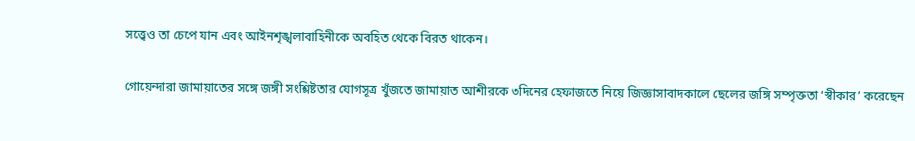সত্ত্বেও তা চেপে যান এবং আইনশৃঙ্খলাবাহিনীকে অবহিত থেকে বিরত থাকেন।

গোয়েন্দারা জামায়াতের সঙ্গে জঙ্গী সংশ্লিষ্টতার যোগসূত্র খুঁজতে জামায়াত আশীরকে ৩দিনের হেফাজতে নিয়ে জিজ্ঞাসাবাদকালে ছেলের জঙ্গি সম্পৃক্ততা ‘স্বীকার’ করেছেন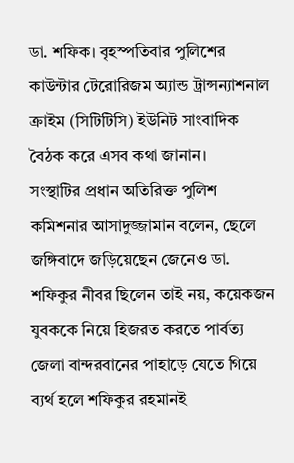ডা. শফিক। বৃহস্পতিবার পুলিশের কাউন্টার টেরোরিজম অ্যান্ড ট্রান্সন্যাশনাল ক্রাইম (সিটিটিসি) ইউনিট সাংবাদিক বৈঠক করে এসব কথা জানান।
সংস্থাটির প্রধান অতিরিক্ত পুলিশ কমিশনার আসাদুজ্জামান বলেন, ছেলে জঙ্গিবাদে জড়িয়েছেন জেনেও ডা. শফিকুর নীবর ছিলেন তাই নয়, কয়েকজন যুবককে নিয়ে হিজরত করতে পার্বত্য জেলা বান্দরবানের পাহাড়ে যেতে গিয়ে ব্যর্থ হলে শফিকুর রহমানই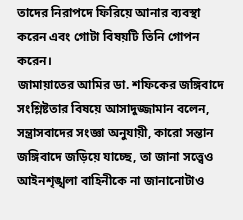তাদের নিরাপদে ফিরিয়ে আনার ব্যবস্থা করেন এবং গোটা বিষয়টি তিনি গোপন করেন।
জামায়াতের আমির ডা. শফিকের জঙ্গিবাদে সংশ্লিষ্টতার বিষয়ে আসাদুজ্জামান বলেন, সন্ত্রাসবাদের সংজ্ঞা অনুযায়ী, কারো সন্তান জঙ্গিবাদে জড়িয়ে যাচ্ছে, তা জানা সত্ত্বেও আইনশৃঙ্খলা বাহিনীকে না জানানোটাও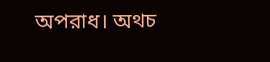অপরাধ। অথচ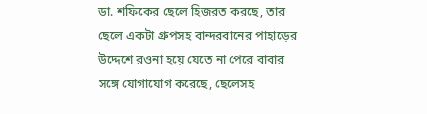ডা. শফিকের ছেলে হিজরত করছে, তার ছেলে একটা গ্রুপসহ বান্দরবানের পাহাড়ের উদ্দেশে রওনা হয়ে যেতে না পেরে বাবার সঙ্গে যোগাযোগ করেছে, ছেলেসহ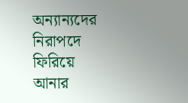অন্যান্যদের নিরাপদে ফিরিয়ে আনার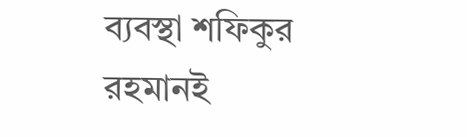ব্যবস্থা শফিকুর রহমানই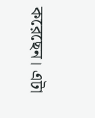করেছেন। এটা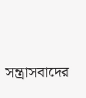সন্ত্রাসবাদের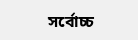সর্বোচ্চ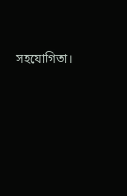সহযোগিতা।